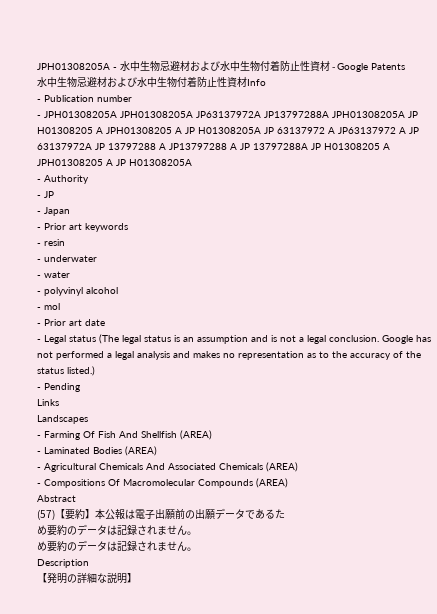JPH01308205A - 水中生物忌避材および水中生物付着防止性資材 - Google Patents
水中生物忌避材および水中生物付着防止性資材Info
- Publication number
- JPH01308205A JPH01308205A JP63137972A JP13797288A JPH01308205A JP H01308205 A JPH01308205 A JP H01308205A JP 63137972 A JP63137972 A JP 63137972A JP 13797288 A JP13797288 A JP 13797288A JP H01308205 A JPH01308205 A JP H01308205A
- Authority
- JP
- Japan
- Prior art keywords
- resin
- underwater
- water
- polyvinyl alcohol
- mol
- Prior art date
- Legal status (The legal status is an assumption and is not a legal conclusion. Google has not performed a legal analysis and makes no representation as to the accuracy of the status listed.)
- Pending
Links
Landscapes
- Farming Of Fish And Shellfish (AREA)
- Laminated Bodies (AREA)
- Agricultural Chemicals And Associated Chemicals (AREA)
- Compositions Of Macromolecular Compounds (AREA)
Abstract
(57)【要約】本公報は電子出願前の出願データであるた
め要約のデータは記録されません。
め要約のデータは記録されません。
Description
【発明の詳細な説明】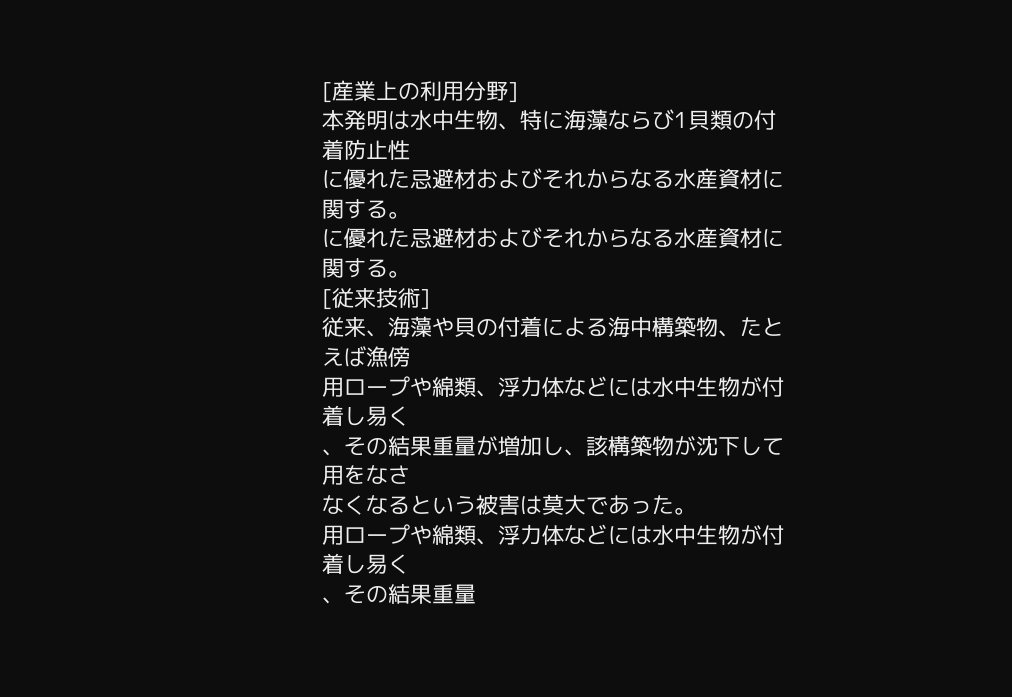[産業上の利用分野]
本発明は水中生物、特に海藻ならび1貝類の付着防止性
に優れた忌避材およびそれからなる水産資材に関する。
に優れた忌避材およびそれからなる水産資材に関する。
[従来技術]
従来、海藻や貝の付着による海中構築物、たとえば漁傍
用ロープや綿類、浮力体などには水中生物が付着し易く
、その結果重量が増加し、該構築物が沈下して用をなさ
なくなるという被害は莫大であった。
用ロープや綿類、浮力体などには水中生物が付着し易く
、その結果重量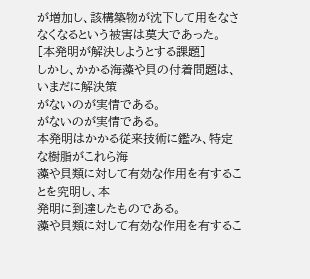が増加し、該構築物が沈下して用をなさ
なくなるという被害は莫大であった。
[本発明が解決しようとする課題]
しかし、かかる海藻や貝の付着問題は、いまだに解決策
がないのが実情である。
がないのが実情である。
本発明はかかる従来技術に鑑み、特定な樹脂がこれら海
藻や貝類に対して有効な作用を有することを究明し、本
発明に到達したものである。
藻や貝類に対して有効な作用を有するこ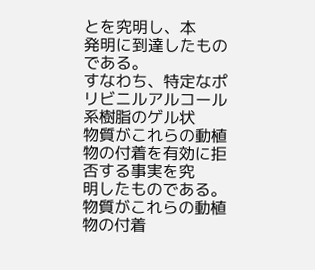とを究明し、本
発明に到達したものである。
すなわち、特定なポリビニルアルコール系樹脂のゲル状
物質がこれらの動植物の付着を有効に拒否する事実を究
明したものである。
物質がこれらの動植物の付着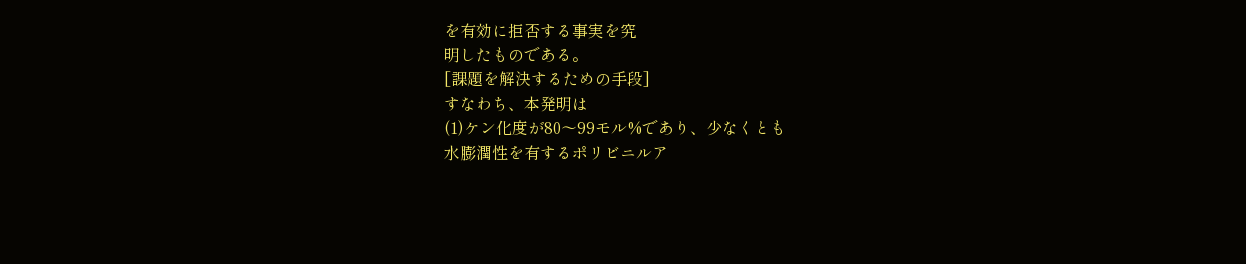を有効に拒否する事実を究
明したものである。
[課題を解決するための手段]
すなわち、本発明は
(1)ケン化度が80〜99モル%であり、少なくとも
水膨潤性を有するポリビニルア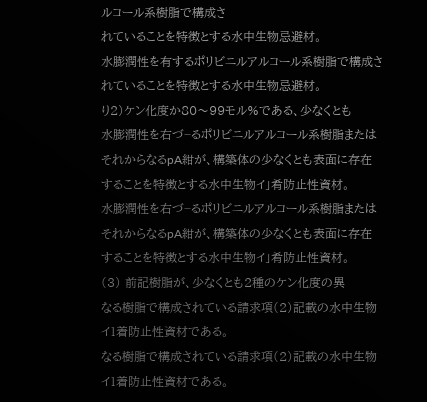ルコール系樹脂で構成さ
れていることを特徴とする水中生物忌避材。
水膨潤性を有するポリビニルアルコール系樹脂で構成さ
れていることを特徴とする水中生物忌避材。
り2)ケン化度か80〜99モル%である、少なくとも
水膨潤性を右づ−るポリビニルアルコール系樹脂または
それからなるpA紺が、構築体の少なくとも表面に存在
することを特徴とする水中生物イ」肴防止性資材。
水膨潤性を右づ−るポリビニルアルコール系樹脂または
それからなるpA紺が、構築体の少なくとも表面に存在
することを特徴とする水中生物イ」肴防止性資材。
(3) 前記樹脂が、少なくとも2種のケン化度の異
なる樹脂で構成されている請求項(2)記載の水中生物
イ1着防止性資材である。
なる樹脂で構成されている請求項(2)記載の水中生物
イ1着防止性資材である。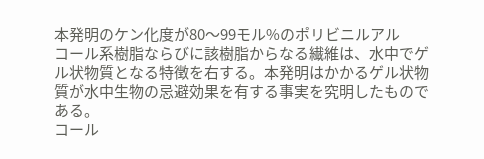本発明のケン化度が80〜99モル%のポリビニルアル
コール系樹脂ならびに該樹脂からなる繊維は、水中でゲ
ル状物質となる特徴を右する。本発明はかかるゲル状物
質が水中生物の忌避効果を有する事実を究明したもので
ある。
コール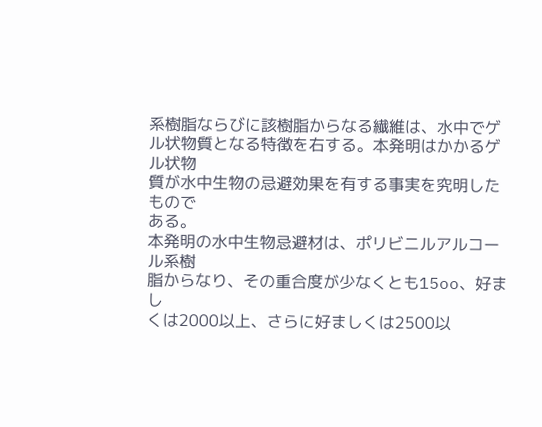系樹脂ならびに該樹脂からなる繊維は、水中でゲ
ル状物質となる特徴を右する。本発明はかかるゲル状物
質が水中生物の忌避効果を有する事実を究明したもので
ある。
本発明の水中生物忌避材は、ポリビニルアルコール系樹
脂からなり、その重合度が少なくとも15oo、好まし
くは2000以上、さらに好ましくは2500以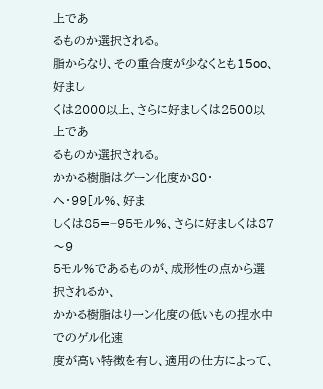上であ
るものか選択される。
脂からなり、その重合度が少なくとも15oo、好まし
くは2000以上、さらに好ましくは2500以上であ
るものか選択される。
かかる樹脂はグーン化度か80・へ・99[ル%、好ま
しくは85=−95モル%、さらに好ましくは87〜9
5モル%であるものが、成形性の点から選択されるか、
かかる樹脂はり一ン化度の低いもの捏水中でのゲル化速
度が高い特徴を有し、適用の仕方によって、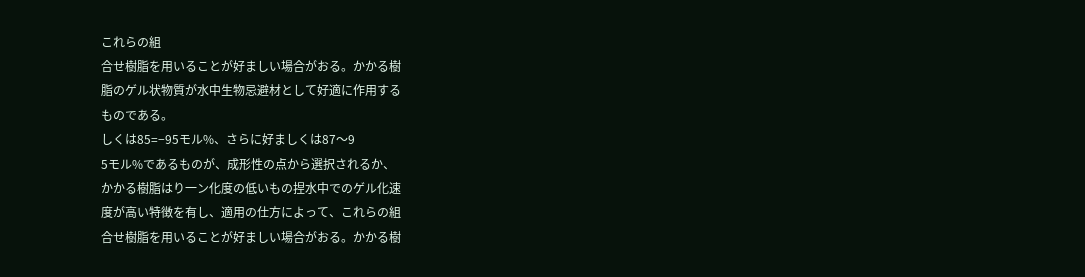これらの組
合せ樹脂を用いることが好ましい場合がおる。かかる樹
脂のゲル状物質が水中生物忌避材として好適に作用する
ものである。
しくは85=−95モル%、さらに好ましくは87〜9
5モル%であるものが、成形性の点から選択されるか、
かかる樹脂はり一ン化度の低いもの捏水中でのゲル化速
度が高い特徴を有し、適用の仕方によって、これらの組
合せ樹脂を用いることが好ましい場合がおる。かかる樹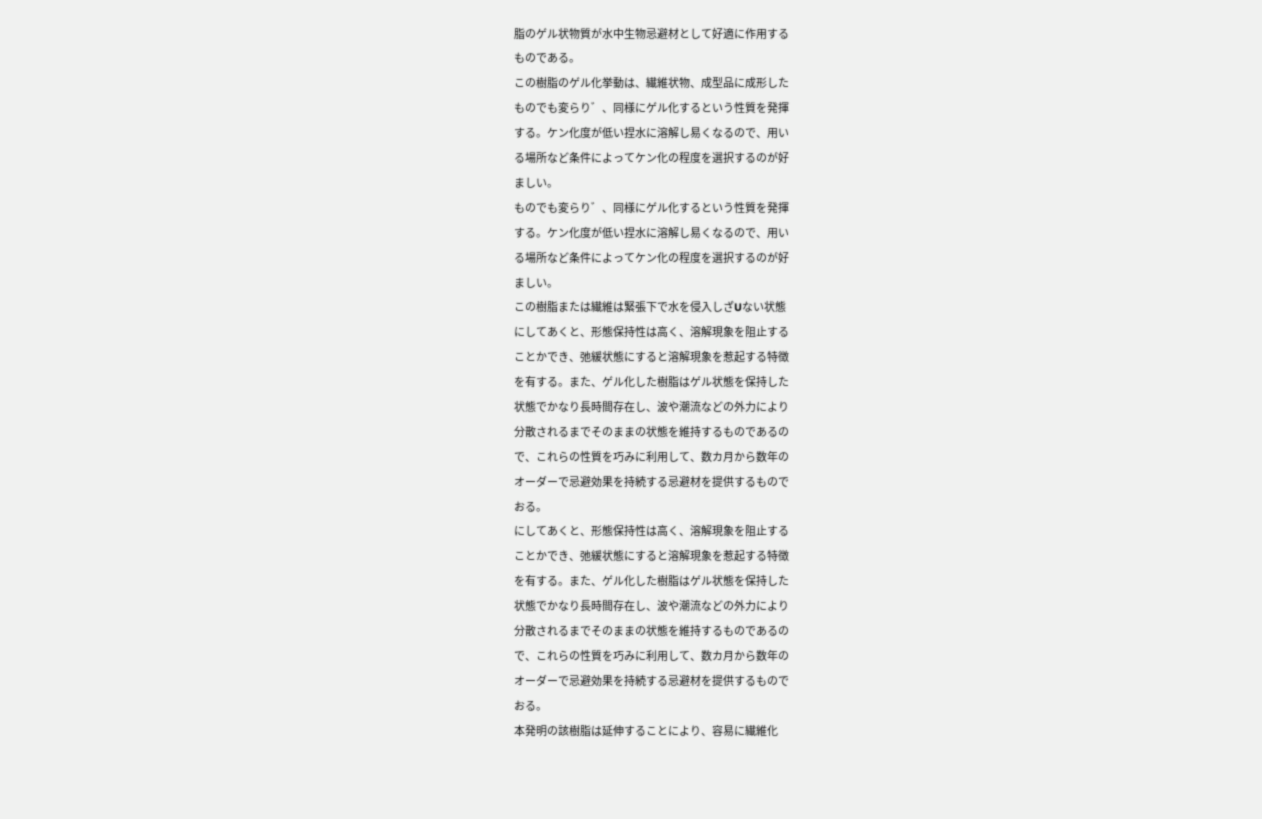脂のゲル状物質が水中生物忌避材として好適に作用する
ものである。
この樹脂のゲル化挙動は、繊維状物、成型品に成形した
ものでも変らり゛、同様にゲル化するという性質を発揮
する。ケン化度が低い捏水に溶解し易くなるので、用い
る場所など条件によってケン化の程度を選択するのが好
ましい。
ものでも変らり゛、同様にゲル化するという性質を発揮
する。ケン化度が低い捏水に溶解し易くなるので、用い
る場所など条件によってケン化の程度を選択するのが好
ましい。
この樹脂または繊維は緊張下で水を侵入しざUない状態
にしてあくと、形態保持性は高く、溶解現象を阻止する
ことかでき、弛緩状態にすると溶解現象を惹起する特徴
を有する。また、ゲル化した樹脂はゲル状態を保持した
状態でかなり長時間存在し、波や潮流などの外力により
分散されるまでそのままの状態を維持するものであるの
で、これらの性質を巧みに利用して、数カ月から数年の
オーダーで忌避効果を持続する忌避材を提供するもので
おる。
にしてあくと、形態保持性は高く、溶解現象を阻止する
ことかでき、弛緩状態にすると溶解現象を惹起する特徴
を有する。また、ゲル化した樹脂はゲル状態を保持した
状態でかなり長時間存在し、波や潮流などの外力により
分散されるまでそのままの状態を維持するものであるの
で、これらの性質を巧みに利用して、数カ月から数年の
オーダーで忌避効果を持続する忌避材を提供するもので
おる。
本発明の該樹脂は延伸することにより、容易に繊維化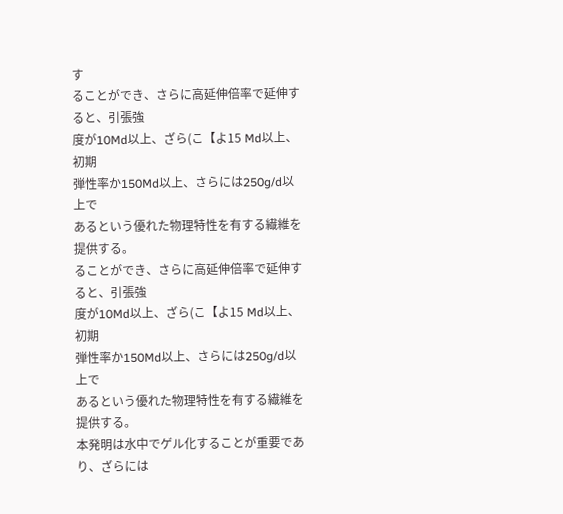す
ることができ、さらに高延伸倍率で延伸すると、引張強
度が10Md以上、ざら(こ【よ15 Md以上、初期
弾性率か150Md以上、さらには250g/d以上で
あるという優れた物理特性を有する繊維を提供する。
ることができ、さらに高延伸倍率で延伸すると、引張強
度が10Md以上、ざら(こ【よ15 Md以上、初期
弾性率か150Md以上、さらには250g/d以上で
あるという優れた物理特性を有する繊維を提供する。
本発明は水中でゲル化することが重要であり、ざらには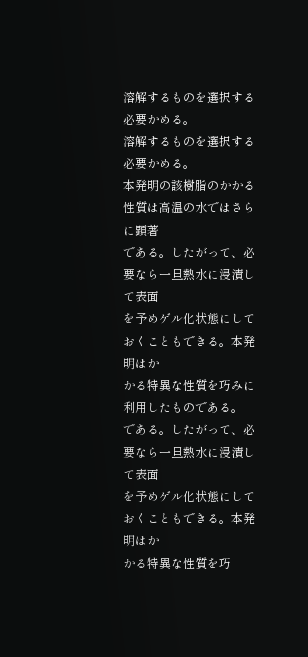溶解するものを選択する必要かめる。
溶解するものを選択する必要かめる。
本発明の該樹脂のかかる性質は高温の水ではさらに顕著
である。したがって、必要なら一旦熱水に浸漬して表面
を予めゲル化状態にしておくこともできる。本発明はか
かる特異な性質を巧みに利用したものである。
である。したがって、必要なら一旦熱水に浸漬して表面
を予めゲル化状態にしておくこともできる。本発明はか
かる特異な性質を巧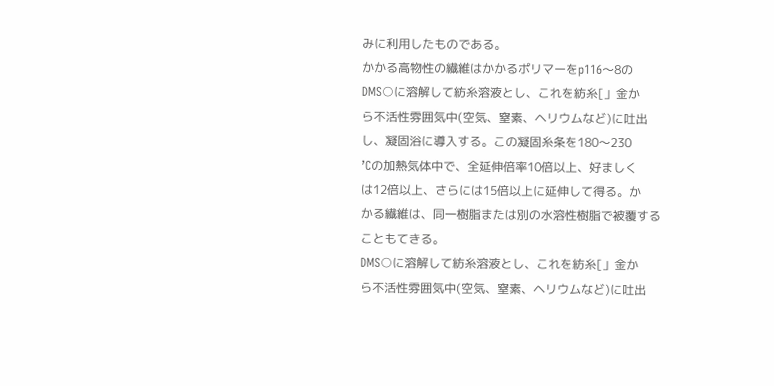みに利用したものである。
かかる高物性の繊維はかかるポリマーをp116〜8の
DMS○に溶解して紡糸溶液とし、これを紡糸[」金か
ら不活性雰囲気中(空気、窒素、ヘリウムなど)に吐出
し、凝固浴に導入する。この凝固糸条を180〜230
’Cの加熱気体中で、全延伸倍率10倍以上、好ましく
は12倍以上、さらには15倍以上に延伸して得る。か
かる繊維は、同一樹脂または別の水溶性樹脂で被覆する
こともてきる。
DMS○に溶解して紡糸溶液とし、これを紡糸[」金か
ら不活性雰囲気中(空気、窒素、ヘリウムなど)に吐出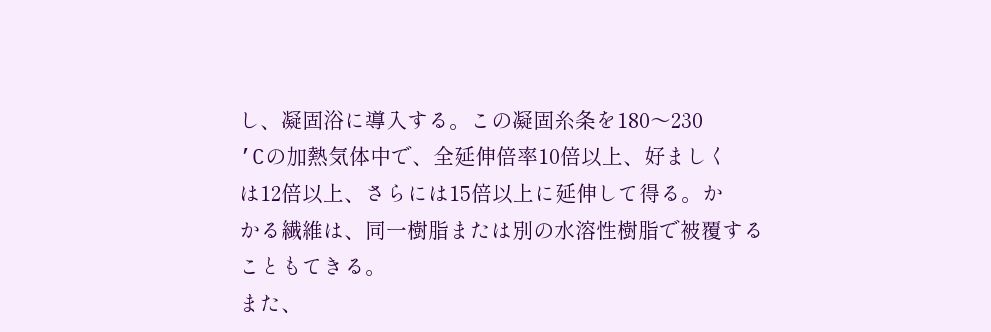し、凝固浴に導入する。この凝固糸条を180〜230
’Cの加熱気体中で、全延伸倍率10倍以上、好ましく
は12倍以上、さらには15倍以上に延伸して得る。か
かる繊維は、同一樹脂または別の水溶性樹脂で被覆する
こともてきる。
また、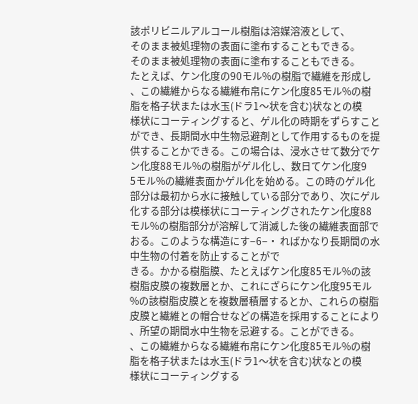該ポリビニルアルコール樹脂は溶媒溶液として、
そのまま被処理物の表面に塗布することもできる。
そのまま被処理物の表面に塗布することもできる。
たとえば、ケン化度の90モル%の樹脂で繊維を形成し
、この繊維からなる繊維布帛にケン化度85モル%の樹
脂を格子状または水玉(ドラ1〜状を含む)状なとの模
様状にコーティングすると、ゲル化の時期をずらすこと
ができ、長期間水中生物忌避剤として作用するものを提
供することかできる。この場合は、浸水させて数分でケ
ン化度88モル%の樹脂がゲル化し、数日てケン化度9
5モル%の繊維表面かゲル化を始める。この時のゲル化
部分は最初から水に接触している部分であり、次にゲル
化する部分は模様状にコーティングされたケン化度88
モル%の樹脂部分が溶解して消滅した後の繊維表面部で
おる。このような構造にす−6−・ ればかなり長期間の水中生物の付着を防止することがで
きる。かかる樹脂膜、たとえばケン化度85モル%の該
樹脂皮膜の複数層とか、これにざらにケン化度95モル
%の該樹脂皮膜とを複数層積層するとか、これらの樹脂
皮膜と繊維との帽合せなどの構造を採用することにより
、所望の期間水中生物を忌避する。ことができる。
、この繊維からなる繊維布帛にケン化度85モル%の樹
脂を格子状または水玉(ドラ1〜状を含む)状なとの模
様状にコーティングする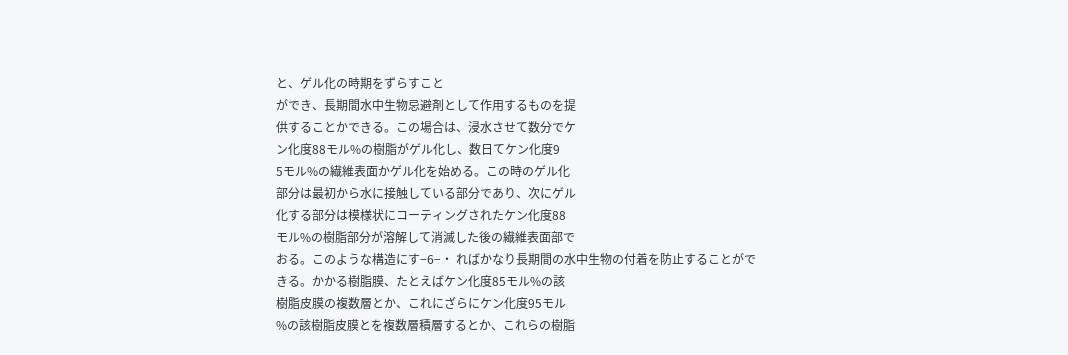と、ゲル化の時期をずらすこと
ができ、長期間水中生物忌避剤として作用するものを提
供することかできる。この場合は、浸水させて数分でケ
ン化度88モル%の樹脂がゲル化し、数日てケン化度9
5モル%の繊維表面かゲル化を始める。この時のゲル化
部分は最初から水に接触している部分であり、次にゲル
化する部分は模様状にコーティングされたケン化度88
モル%の樹脂部分が溶解して消滅した後の繊維表面部で
おる。このような構造にす−6−・ ればかなり長期間の水中生物の付着を防止することがで
きる。かかる樹脂膜、たとえばケン化度85モル%の該
樹脂皮膜の複数層とか、これにざらにケン化度95モル
%の該樹脂皮膜とを複数層積層するとか、これらの樹脂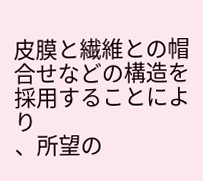皮膜と繊維との帽合せなどの構造を採用することにより
、所望の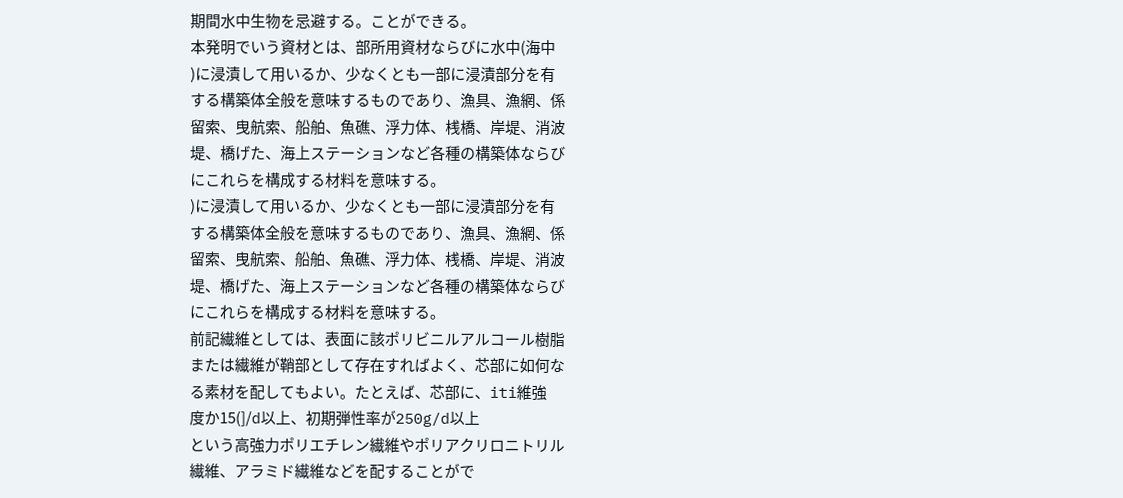期間水中生物を忌避する。ことができる。
本発明でいう資材とは、部所用資材ならびに水中(海中
)に浸漬して用いるか、少なくとも一部に浸漬部分を有
する構築体全般を意味するものであり、漁具、漁網、係
留索、曳航索、船舶、魚礁、浮力体、桟橋、岸堤、消波
堤、橋げた、海上ステーションなど各種の構築体ならび
にこれらを構成する材料を意味する。
)に浸漬して用いるか、少なくとも一部に浸漬部分を有
する構築体全般を意味するものであり、漁具、漁網、係
留索、曳航索、船舶、魚礁、浮力体、桟橋、岸堤、消波
堤、橋げた、海上ステーションなど各種の構築体ならび
にこれらを構成する材料を意味する。
前記繊維としては、表面に該ポリビニルアルコール樹脂
または繊維が鞘部として存在すればよく、芯部に如何な
る素材を配してもよい。たとえば、芯部に、iti維強
度か15(]/d以上、初期弾性率が250g/d以上
という高強力ポリエチレン繊維やポリアクリロニトリル
繊維、アラミド繊維などを配することがで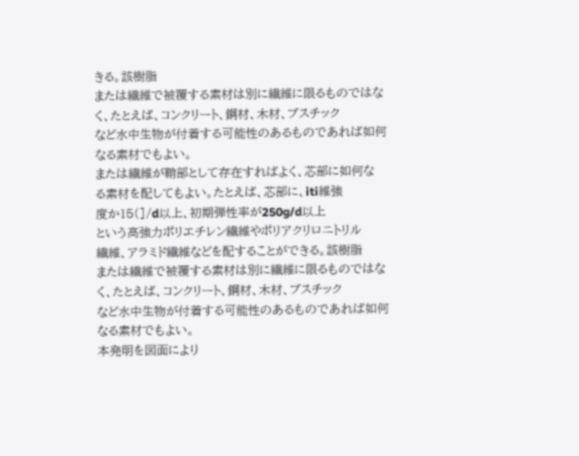きる。該樹脂
または繊維で被覆する素材は別に繊維に限るものではな
く、たとえば、コンクリート、鋼材、木材、ブスチック
など水中生物が付着する可能性のあるものであれば如何
なる素材でもよい。
または繊維が鞘部として存在すればよく、芯部に如何な
る素材を配してもよい。たとえば、芯部に、iti維強
度か15(]/d以上、初期弾性率が250g/d以上
という高強力ポリエチレン繊維やポリアクリロニトリル
繊維、アラミド繊維などを配することができる。該樹脂
または繊維で被覆する素材は別に繊維に限るものではな
く、たとえば、コンクリート、鋼材、木材、ブスチック
など水中生物が付着する可能性のあるものであれば如何
なる素材でもよい。
本発明を図面により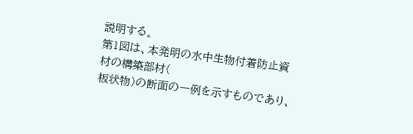説明する。
第1図は、本発明の水中生物付着防止資材の構築部材(
板状物)の断面の一例を示すものであり、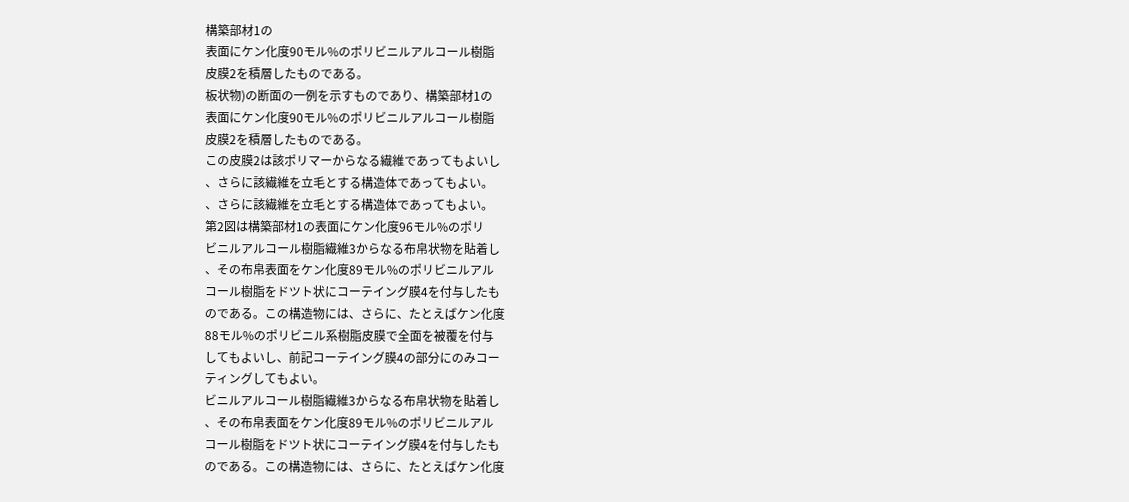構築部材1の
表面にケン化度90モル%のポリビニルアルコール樹脂
皮膜2を積層したものである。
板状物)の断面の一例を示すものであり、構築部材1の
表面にケン化度90モル%のポリビニルアルコール樹脂
皮膜2を積層したものである。
この皮膜2は該ポリマーからなる繊維であってもよいし
、さらに該繊維を立毛とする構造体であってもよい。
、さらに該繊維を立毛とする構造体であってもよい。
第2図は構築部材1の表面にケン化度96モル%のポリ
ビニルアルコール樹脂繊維3からなる布帛状物を貼着し
、その布帛表面をケン化度89モル%のポリビニルアル
コール樹脂をドツト状にコーテイング膜4を付与したも
のである。この構造物には、さらに、たとえばケン化度
88モル%のポリビニル系樹脂皮膜で全面を被覆を付与
してもよいし、前記コーテイング膜4の部分にのみコー
ティングしてもよい。
ビニルアルコール樹脂繊維3からなる布帛状物を貼着し
、その布帛表面をケン化度89モル%のポリビニルアル
コール樹脂をドツト状にコーテイング膜4を付与したも
のである。この構造物には、さらに、たとえばケン化度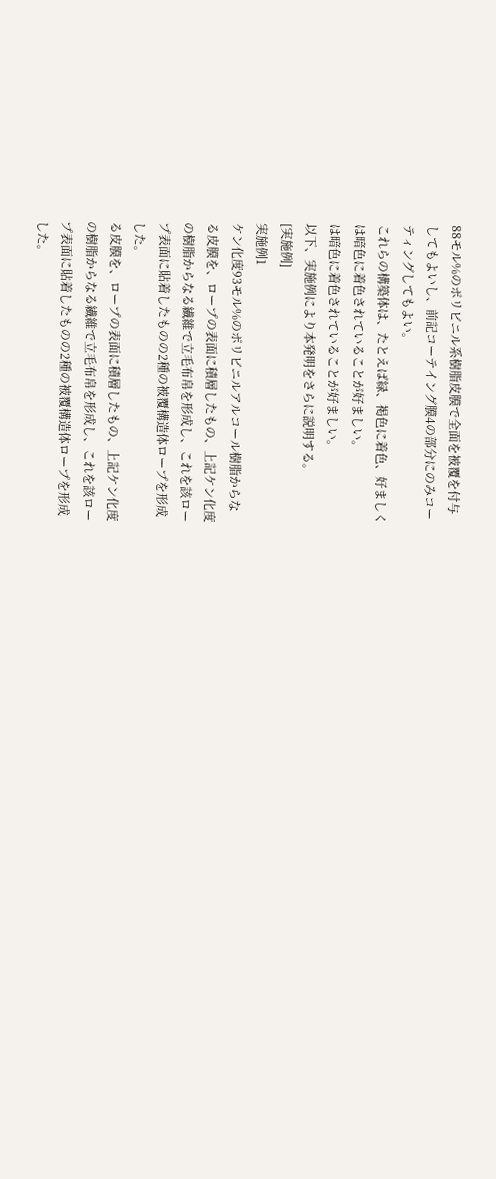88モル%のポリビニル系樹脂皮膜で全面を被覆を付与
してもよいし、前記コーテイング膜4の部分にのみコー
ティングしてもよい。
これらの構築体は、たとえば緑、褐色に着色、好ましく
は暗色に着色されていることが好ましい。
は暗色に着色されていることが好ましい。
以下、実施例により本発明をさらに説明する。
[実施例]
実施例1
ケン化度93モル%のポリビニルアルコール樹脂からな
る皮膜を、ロープの表面に積層したもの、上記ケン化度
の樹脂からなる繊維で立毛布帛を形成し、これを該ロー
プ表面に貼着したものの2種の被覆構造体ロープを形成
した。
る皮膜を、ロープの表面に積層したもの、上記ケン化度
の樹脂からなる繊維で立毛布帛を形成し、これを該ロー
プ表面に貼着したものの2種の被覆構造体ロープを形成
した。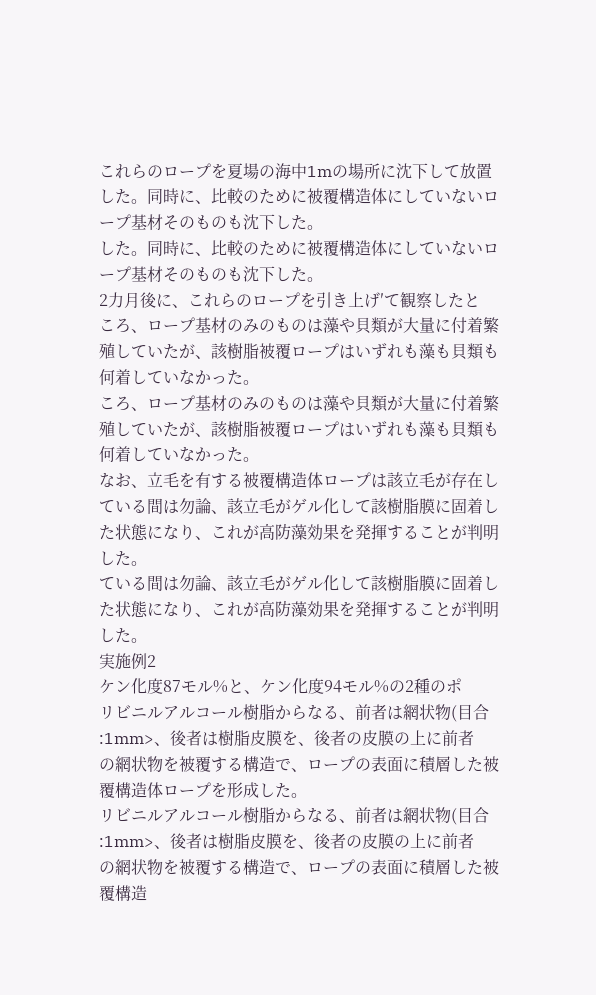これらのロープを夏場の海中1mの場所に沈下して放置
した。同時に、比較のために被覆構造体にしていないロ
ープ基材そのものも沈下した。
した。同時に、比較のために被覆構造体にしていないロ
ープ基材そのものも沈下した。
2力月後に、これらのロープを引き上げ′て観察したと
ころ、ロープ基材のみのものは藻や貝類が大量に付着繁
殖していたが、該樹脂被覆ロープはいずれも藻も貝類も
何着していなかった。
ころ、ロープ基材のみのものは藻や貝類が大量に付着繁
殖していたが、該樹脂被覆ロープはいずれも藻も貝類も
何着していなかった。
なお、立毛を有する被覆構造体ロープは該立毛が存在し
ている間は勿論、該立毛がゲル化して該樹脂膜に固着し
た状態になり、これが高防藻効果を発揮することが判明
した。
ている間は勿論、該立毛がゲル化して該樹脂膜に固着し
た状態になり、これが高防藻効果を発揮することが判明
した。
実施例2
ケン化度87モル%と、ケン化度94モル%の2種のポ
リビニルアルコール樹脂からなる、前者は網状物(目合
:1mm>、後者は樹脂皮膜を、後者の皮膜の上に前者
の網状物を被覆する構造で、ロープの表面に積層した被
覆構造体ロープを形成した。
リビニルアルコール樹脂からなる、前者は網状物(目合
:1mm>、後者は樹脂皮膜を、後者の皮膜の上に前者
の網状物を被覆する構造で、ロープの表面に積層した被
覆構造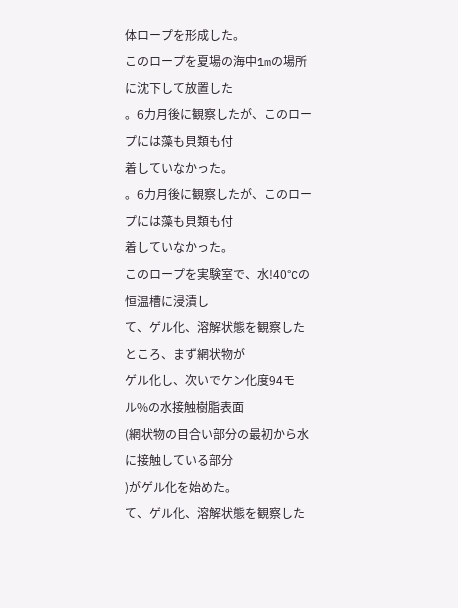体ロープを形成した。
このロープを夏場の海中1mの場所に沈下して放置した
。6力月後に観察したが、このロープには藻も貝類も付
着していなかった。
。6力月後に観察したが、このロープには藻も貝類も付
着していなかった。
このロープを実験室で、水!40°Cの恒温槽に浸漬し
て、ゲル化、溶解状態を観察したところ、まず網状物が
ゲル化し、次いでケン化度94モル%の水接触樹脂表面
(網状物の目合い部分の最初から水に接触している部分
)がゲル化を始めた。
て、ゲル化、溶解状態を観察した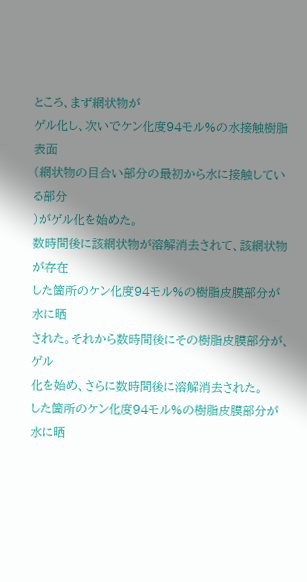ところ、まず網状物が
ゲル化し、次いでケン化度94モル%の水接触樹脂表面
(網状物の目合い部分の最初から水に接触している部分
)がゲル化を始めた。
数時間後に該網状物が溶解消去されて、該網状物が存在
した箇所のケン化度94モル%の樹脂皮膜部分が水に晒
された。それから数時間後にその樹脂皮膜部分が、ゲル
化を始め、さらに数時間後に溶解消去された。
した箇所のケン化度94モル%の樹脂皮膜部分が水に晒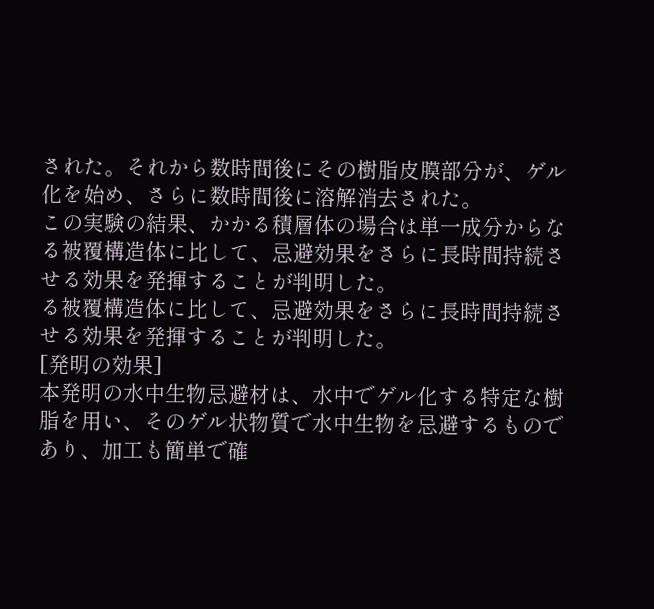された。それから数時間後にその樹脂皮膜部分が、ゲル
化を始め、さらに数時間後に溶解消去された。
この実験の結果、かかる積層体の場合は単一成分からな
る被覆構造体に比して、忌避効果をさらに長時間持続さ
せる効果を発揮することが判明した。
る被覆構造体に比して、忌避効果をさらに長時間持続さ
せる効果を発揮することが判明した。
[発明の効果]
本発明の水中生物忌避材は、水中でゲル化する特定な樹
脂を用い、そのゲル状物質で水中生物を忌避するもので
あり、加工も簡単で確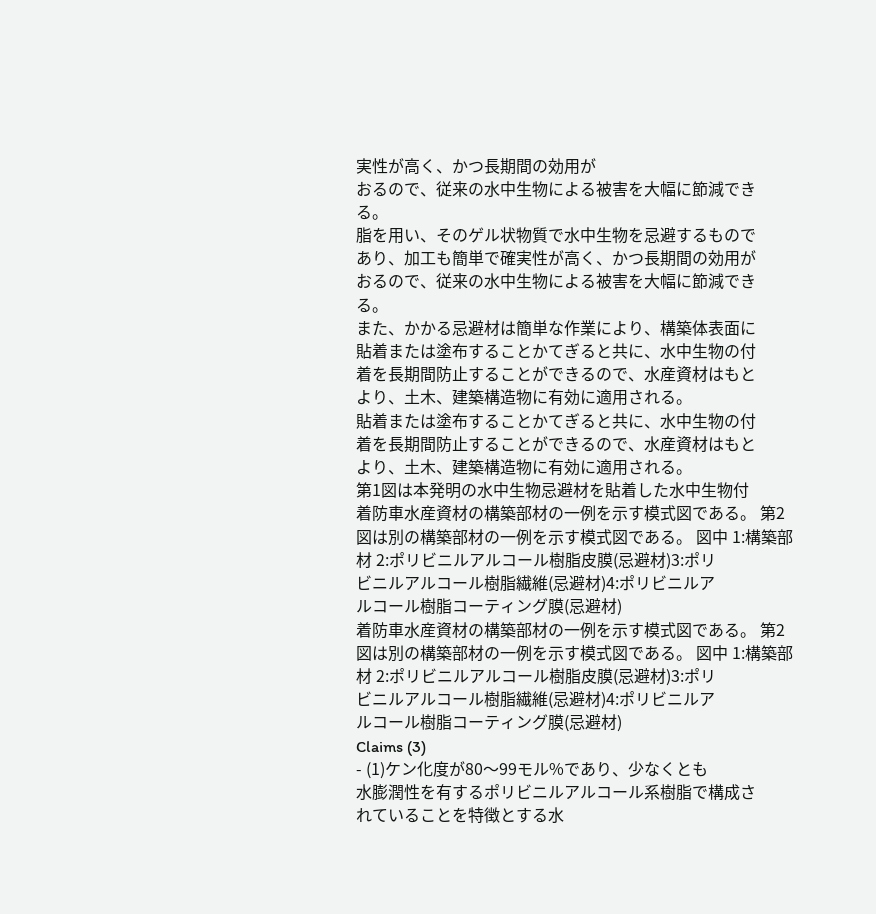実性が高く、かつ長期間の効用が
おるので、従来の水中生物による被害を大幅に節減でき
る。
脂を用い、そのゲル状物質で水中生物を忌避するもので
あり、加工も簡単で確実性が高く、かつ長期間の効用が
おるので、従来の水中生物による被害を大幅に節減でき
る。
また、かかる忌避材は簡単な作業により、構築体表面に
貼着または塗布することかてぎると共に、水中生物の付
着を長期間防止することができるので、水産資材はもと
より、土木、建築構造物に有効に適用される。
貼着または塗布することかてぎると共に、水中生物の付
着を長期間防止することができるので、水産資材はもと
より、土木、建築構造物に有効に適用される。
第1図は本発明の水中生物忌避材を貼着した水中生物付
着防車水産資材の構築部材の一例を示す模式図である。 第2図は別の構築部材の一例を示す模式図である。 図中 1:構築部材 2:ポリビニルアルコール樹脂皮膜(忌避材)3:ポリ
ビニルアルコール樹脂繊維(忌避材)4:ポリビニルア
ルコール樹脂コーティング膜(忌避材)
着防車水産資材の構築部材の一例を示す模式図である。 第2図は別の構築部材の一例を示す模式図である。 図中 1:構築部材 2:ポリビニルアルコール樹脂皮膜(忌避材)3:ポリ
ビニルアルコール樹脂繊維(忌避材)4:ポリビニルア
ルコール樹脂コーティング膜(忌避材)
Claims (3)
- (1)ケン化度が80〜99モル%であり、少なくとも
水膨潤性を有するポリビニルアルコール系樹脂で構成さ
れていることを特徴とする水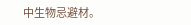中生物忌避材。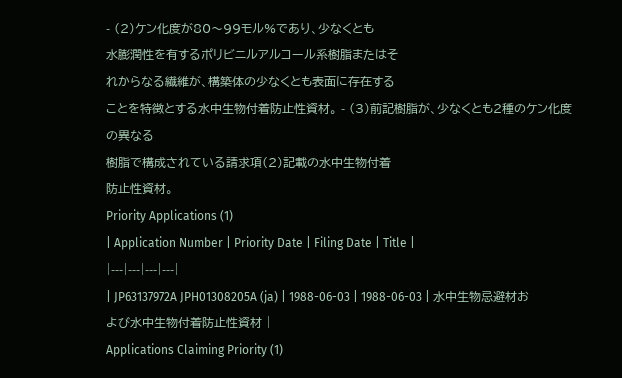- (2)ケン化度が80〜99モル%であり、少なくとも
水膨潤性を有するポリビニルアルコール系樹脂またはそ
れからなる繊維が、構築体の少なくとも表面に存在する
ことを特徴とする水中生物付着防止性資材。 - (3)前記樹脂が、少なくとも2種のケン化度の異なる
樹脂で構成されている請求項(2)記載の水中生物付着
防止性資材。
Priority Applications (1)
| Application Number | Priority Date | Filing Date | Title |
|---|---|---|---|
| JP63137972A JPH01308205A (ja) | 1988-06-03 | 1988-06-03 | 水中生物忌避材および水中生物付着防止性資材 |
Applications Claiming Priority (1)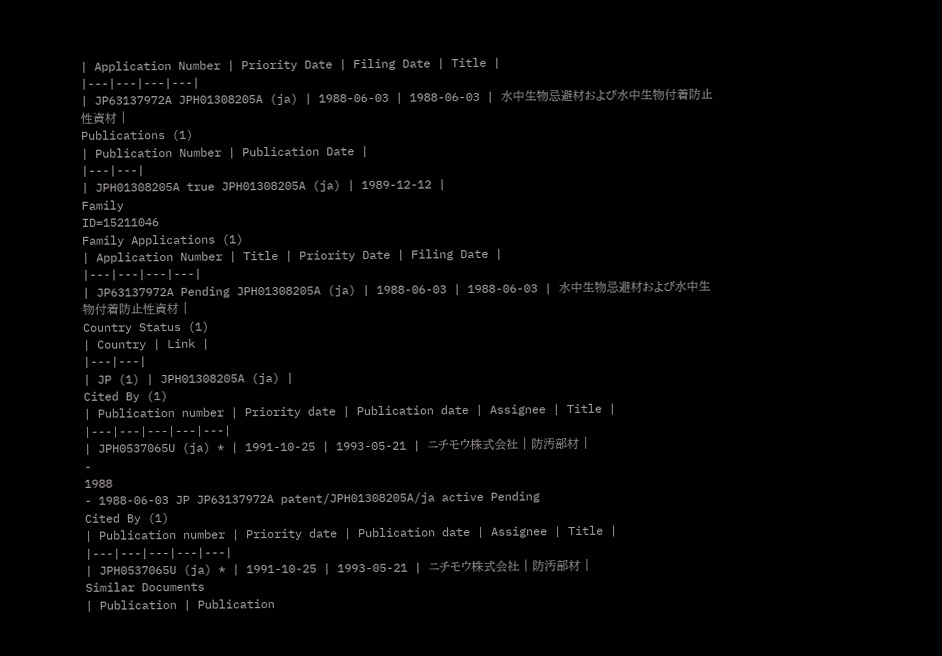| Application Number | Priority Date | Filing Date | Title |
|---|---|---|---|
| JP63137972A JPH01308205A (ja) | 1988-06-03 | 1988-06-03 | 水中生物忌避材および水中生物付着防止性資材 |
Publications (1)
| Publication Number | Publication Date |
|---|---|
| JPH01308205A true JPH01308205A (ja) | 1989-12-12 |
Family
ID=15211046
Family Applications (1)
| Application Number | Title | Priority Date | Filing Date |
|---|---|---|---|
| JP63137972A Pending JPH01308205A (ja) | 1988-06-03 | 1988-06-03 | 水中生物忌避材および水中生物付着防止性資材 |
Country Status (1)
| Country | Link |
|---|---|
| JP (1) | JPH01308205A (ja) |
Cited By (1)
| Publication number | Priority date | Publication date | Assignee | Title |
|---|---|---|---|---|
| JPH0537065U (ja) * | 1991-10-25 | 1993-05-21 | ニチモウ株式会社 | 防汚部材 |
-
1988
- 1988-06-03 JP JP63137972A patent/JPH01308205A/ja active Pending
Cited By (1)
| Publication number | Priority date | Publication date | Assignee | Title |
|---|---|---|---|---|
| JPH0537065U (ja) * | 1991-10-25 | 1993-05-21 | ニチモウ株式会社 | 防汚部材 |
Similar Documents
| Publication | Publication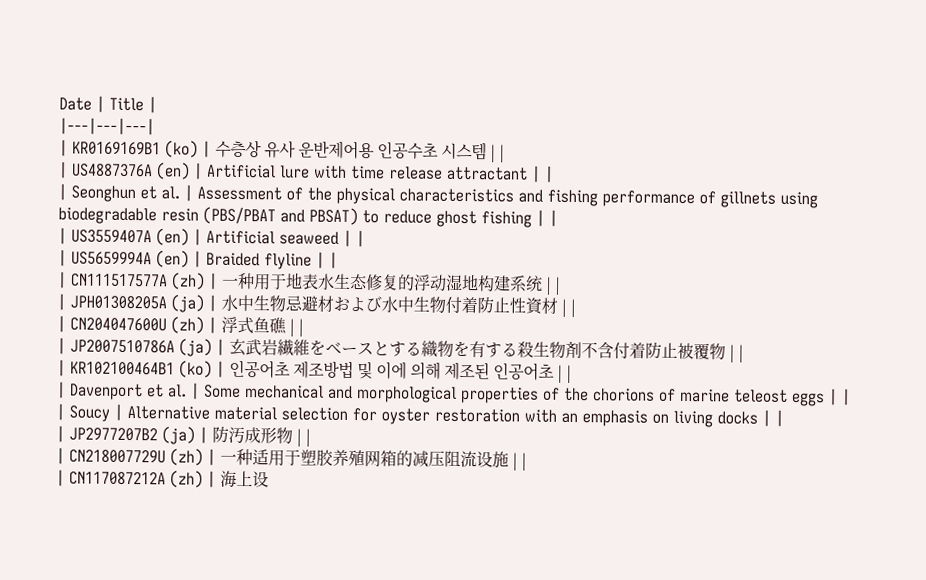Date | Title |
|---|---|---|
| KR0169169B1 (ko) | 수층상 유사 운반제어용 인공수초 시스템 | |
| US4887376A (en) | Artificial lure with time release attractant | |
| Seonghun et al. | Assessment of the physical characteristics and fishing performance of gillnets using biodegradable resin (PBS/PBAT and PBSAT) to reduce ghost fishing | |
| US3559407A (en) | Artificial seaweed | |
| US5659994A (en) | Braided flyline | |
| CN111517577A (zh) | 一种用于地表水生态修复的浮动湿地构建系统 | |
| JPH01308205A (ja) | 水中生物忌避材および水中生物付着防止性資材 | |
| CN204047600U (zh) | 浮式鱼礁 | |
| JP2007510786A (ja) | 玄武岩繊維をベースとする織物を有する殺生物剤不含付着防止被覆物 | |
| KR102100464B1 (ko) | 인공어초 제조방법 및 이에 의해 제조된 인공어초 | |
| Davenport et al. | Some mechanical and morphological properties of the chorions of marine teleost eggs | |
| Soucy | Alternative material selection for oyster restoration with an emphasis on living docks | |
| JP2977207B2 (ja) | 防汚成形物 | |
| CN218007729U (zh) | 一种适用于塑胶养殖网箱的减压阻流设施 | |
| CN117087212A (zh) | 海上设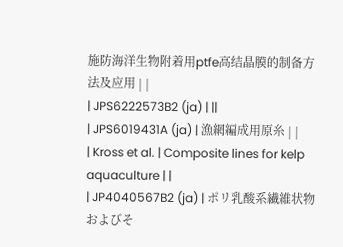施防海洋生物附着用ptfe高结晶膜的制备方法及应用 | |
| JPS6222573B2 (ja) | ||
| JPS6019431A (ja) | 漁網編成用原糸 | |
| Kross et al. | Composite lines for kelp aquaculture | |
| JP4040567B2 (ja) | ポリ乳酸系繊維状物およびそ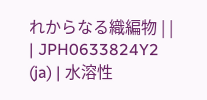れからなる織編物 | |
| JPH0633824Y2 (ja) | 水溶性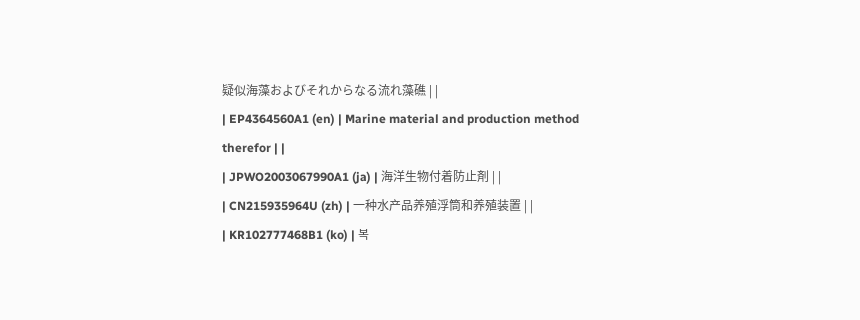疑似海藻およびそれからなる流れ藻礁 | |
| EP4364560A1 (en) | Marine material and production method therefor | |
| JPWO2003067990A1 (ja) | 海洋生物付着防止剤 | |
| CN215935964U (zh) | 一种水产品养殖浮筒和养殖装置 | |
| KR102777468B1 (ko) | 복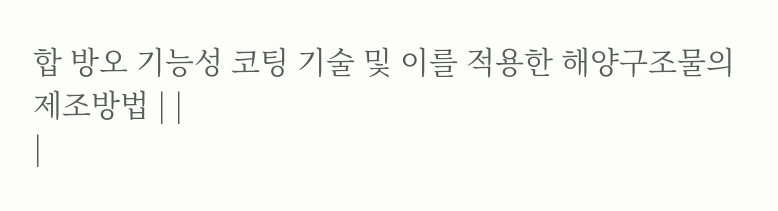합 방오 기능성 코팅 기술 및 이를 적용한 해양구조물의 제조방법 | |
|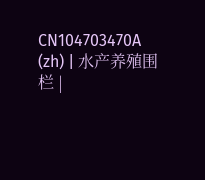CN104703470A (zh) | 水产养殖围栏 |